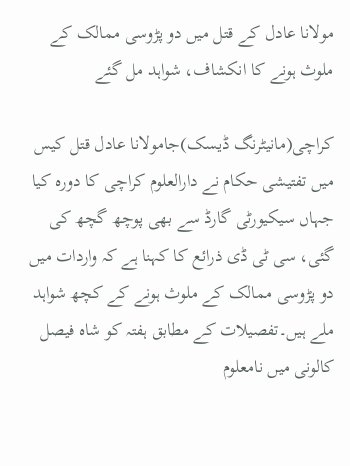مولانا عادل کے قتل میں دو پڑوسی ممالک کے ملوث ہونے کا انکشاف، شواہد مل گئے

کراچی(مانیٹرنگ ڈیسک)جامولانا عادل قتل کیس میں تفتیشی حکام نے دارالعلوم کراچی کا دورہ کیا جہاں سیکیورٹی گارڈ سے بھی پوچھ گچھ کی گئی، سی ٹی ڈی ذرائع کا کہنا ہے کہ واردات میں دو پڑوسی ممالک کے ملوث ہونے کے کچھ شواہد ملے ہیں۔تفصیلات کے مطابق ہفتہ کو شاہ فیصل کالونی میں نامعلوم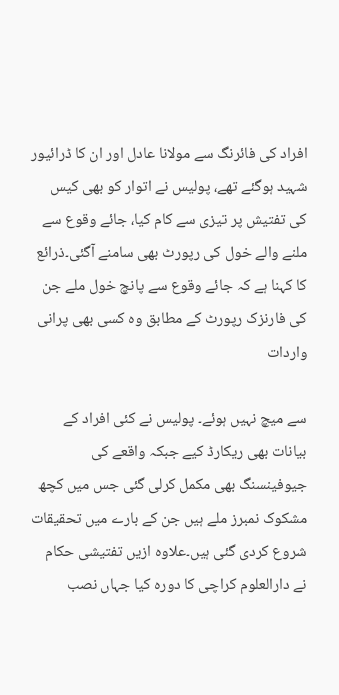افراد کی فائرنگ سے مولانا عادل اور ان کا ڈرائیور شہید ہوگئے تھے، پولیس نے اتوار کو بھی کیس کی تفتیش پر تیزی سے کام کیا، جائے وقوع سے ملنے والے خول کی رپورٹ بھی سامنے آگئی۔ذرائع کا کہنا ہے کہ جائے وقوع سے پانچ خول ملے جن کی فارنزک رپورٹ کے مطابق وہ کسی بھی پرانی واردات

سے میچ نہیں ہوئے۔ پولیس نے کئی افراد کے بیانات بھی ریکارڈ کیے جبکہ واقعے کی جیوفینسنگ بھی مکمل کرلی گئی جس میں کچھ مشکوک نمبرز ملے ہیں جن کے بارے میں تحقیقات شروع کردی گئی ہیں۔علاوہ ازیں تفتیشی حکام نے دارالعلوم کراچی کا دورہ کیا جہاں نصب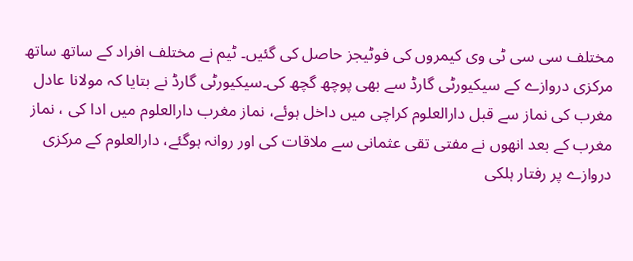مختلف سی سی ٹی وی کیمروں کی فوٹیجز حاصل کی گئیں۔ ٹیم نے مختلف افراد کے ساتھ ساتھ مرکزی دروازے کے سیکیورٹی گارڈ سے بھی پوچھ گچھ کی۔سیکیورٹی گارڈ نے بتایا کہ مولانا عادل مغرب کی نماز سے قبل دارالعلوم کراچی میں داخل ہوئے، نماز مغرب دارالعلوم میں ادا کی ، نماز مغرب کے بعد انھوں نے مفتی تقی عثمانی سے ملاقات کی اور روانہ ہوگئے، دارالعلوم کے مرکزی دروازے پر رفتار ہلکی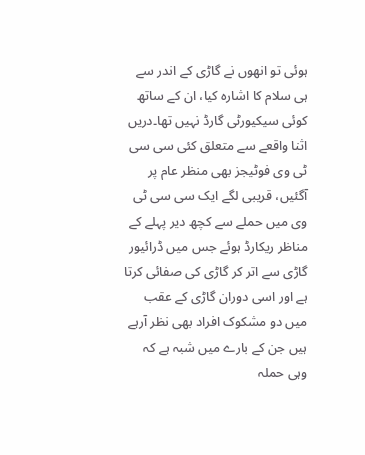ہوئی تو انھوں نے گاڑی کے اندر سے ہی سلام کا اشارہ کیا، ان کے ساتھ کوئی سیکیورٹی گارڈ نہیں تھا۔دریں اثنا واقعے سے متعلق کئی سی سی ٹی وی فوٹیجز بھی منظر عام پر آگئیں، قریبی لگے ایک سی سی ٹی وی میں حملے سے کچھ دیر پہلے کے مناظر ریکارڈ ہوئے جس میں ڈرائیور گاڑی سے اتر کر گاڑی کی صفائی کرتا ہے اور اسی دوران گاڑی کے عقب میں دو مشکوک افراد بھی نظر آرہے ہیں جن کے بارے میں شبہ ہے کہ وہی حملہ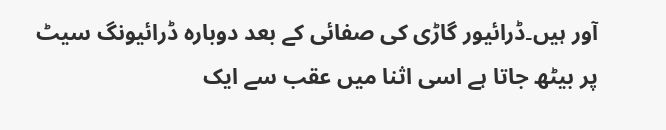آور ہیں۔ڈرائیور گاڑی کی صفائی کے بعد دوبارہ ڈرائیونگ سیٹ پر بیٹھ جاتا ہے اسی اثنا میں عقب سے ایک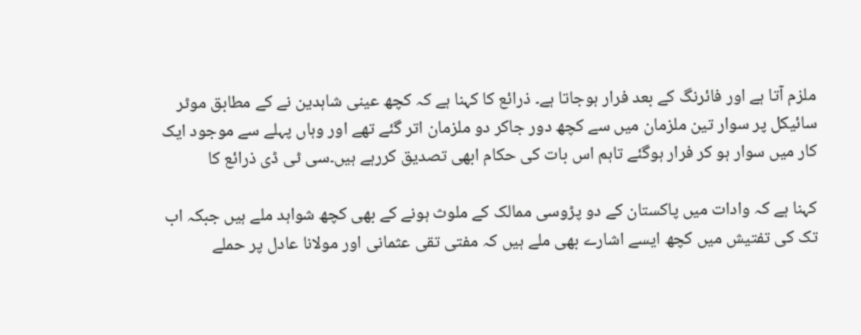ملزم آتا ہے اور فائرنگ کے بعد فرار ہوجاتا ہے۔ ذرائع کا کہنا ہے کہ کچھ عینی شاہدین نے کے مطابق موٹر سائیکل پر سوار تین ملزمان میں سے کچھ دور جاکر دو ملزمان اتر گئے تھے اور وہاں پہلے سے موجود ایک کار میں سوار ہو کر فرار ہوگئے تاہم اس بات کی حکام ابھی تصدیق کررہے ہیں۔سی ٹی ڈی ذرائع کا

کہنا ہے کہ وادات میں پاکستان کے دو پڑوسی ممالک کے ملوث ہونے کے بھی کچھ شواہد ملے ہیں جبکہ اب تک کی تفتیش میں کچھ ایسے اشارے بھی ملے ہیں کہ مفتی تقی عثمانی اور مولانا عادل پر حملے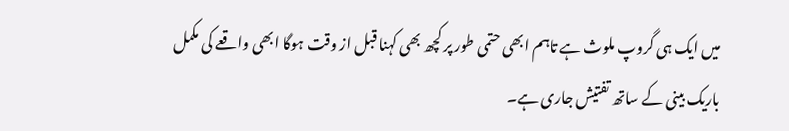میں ایک ہی گروپ ملوث ہے تاہم ابھی حتمی طور پر کچھ بھی کہنا قبل از وقت ہوگا ابھی واقعے کی مکمل باریک بینی کے ساتھ تفتیش جاری ہے۔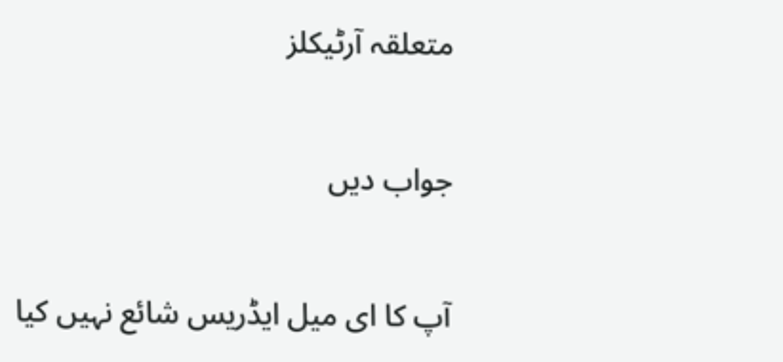متعلقہ آرٹیکلز

جواب دیں

آپ کا ای میل ایڈریس شائع نہیں کیا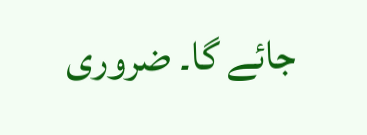جائے گا۔ ضروری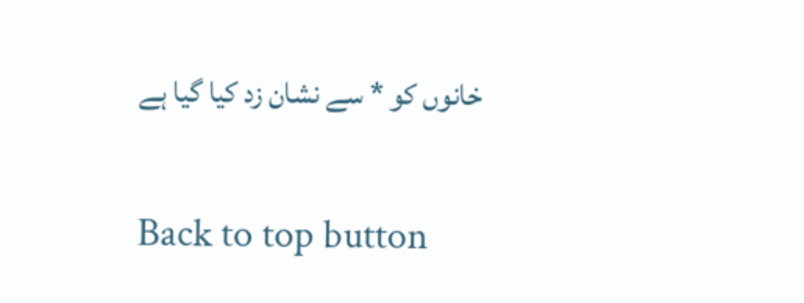خانوں کو * سے نشان زد کیا گیا ہے

Back to top button